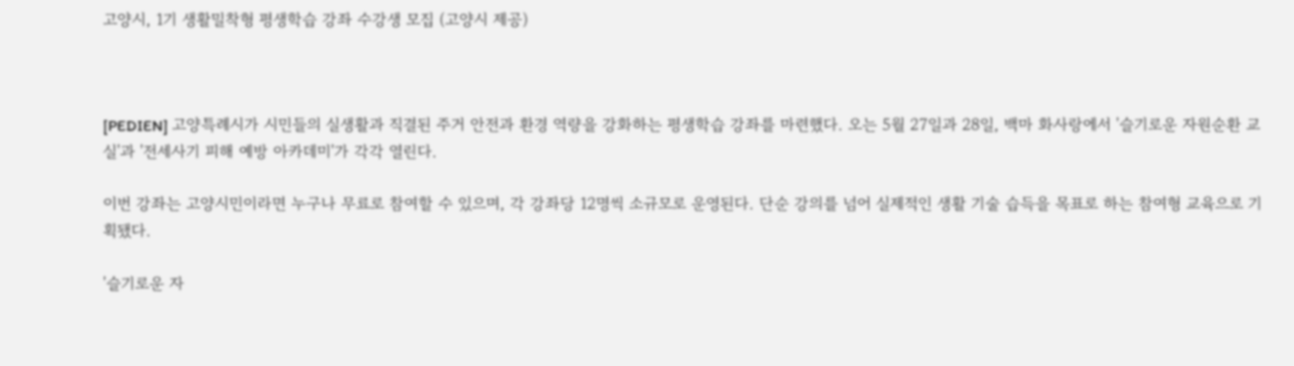고양시, 1기 생활밀착형 평생학습 강좌 수강생 모집 (고양시 제공)



[PEDIEN] 고양특례시가 시민들의 실생활과 직결된 주거 안전과 환경 역량을 강화하는 평생학습 강좌를 마련했다. 오는 5월 27일과 28일, 백마 화사랑에서 '슬기로운 자원순환 교실'과 '전세사기 피해 예방 아카데미'가 각각 열린다.

이번 강좌는 고양시민이라면 누구나 무료로 참여할 수 있으며, 각 강좌당 12명씩 소규모로 운영된다. 단순 강의를 넘어 실제적인 생활 기술 습득을 목표로 하는 참여형 교육으로 기획됐다.

'슬기로운 자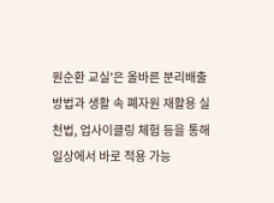원순환 교실'은 올바른 분리배출 방법과 생활 속 폐자원 재활용 실천법, 업사이클링 체험 등을 통해 일상에서 바로 적용 가능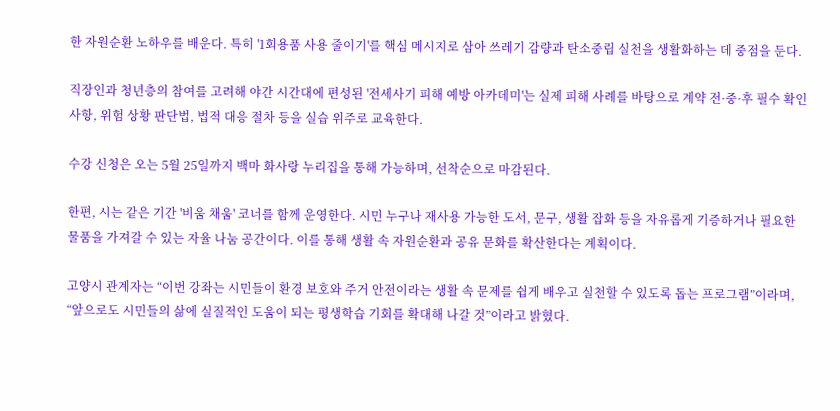한 자원순환 노하우를 배운다. 특히 '1회용품 사용 줄이기'를 핵심 메시지로 삼아 쓰레기 감량과 탄소중립 실천을 생활화하는 데 중점을 둔다.

직장인과 청년층의 참여를 고려해 야간 시간대에 편성된 '전세사기 피해 예방 아카데미'는 실제 피해 사례를 바탕으로 계약 전·중·후 필수 확인 사항, 위험 상황 판단법, 법적 대응 절차 등을 실습 위주로 교육한다.

수강 신청은 오는 5월 25일까지 백마 화사랑 누리집을 통해 가능하며, 선착순으로 마감된다.

한편, 시는 같은 기간 '비움 채움' 코너를 함께 운영한다. 시민 누구나 재사용 가능한 도서, 문구, 생활 잡화 등을 자유롭게 기증하거나 필요한 물품을 가져갈 수 있는 자율 나눔 공간이다. 이를 통해 생활 속 자원순환과 공유 문화를 확산한다는 계획이다.

고양시 관계자는 “이번 강좌는 시민들이 환경 보호와 주거 안전이라는 생활 속 문제를 쉽게 배우고 실천할 수 있도록 돕는 프로그램”이라며, “앞으로도 시민들의 삶에 실질적인 도움이 되는 평생학습 기회를 확대해 나갈 것”이라고 밝혔다.